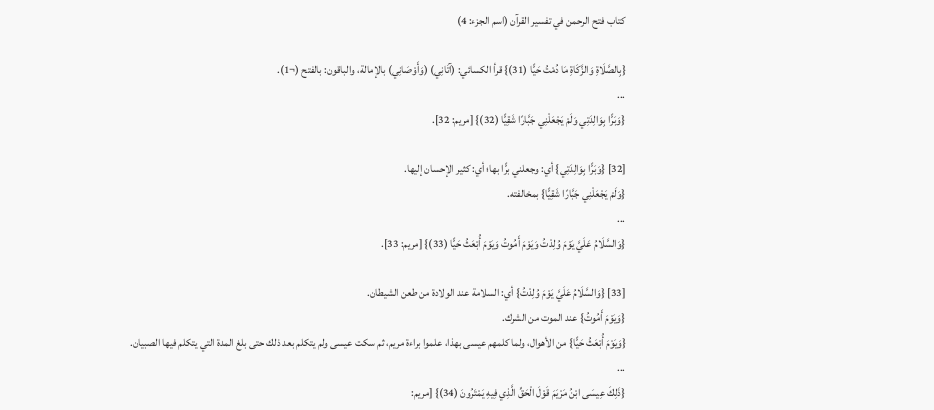كتاب فتح الرحمن في تفسير القرآن (اسم الجزء: 4)

{بِالصَّلَاةِ وَالزَّكَاةِ مَا دُمْتُ حَيًّا (31)} قرأ الكسائي: (آتَانِي) (وَأَوْصَانِي) بالإمالة، والباقون: بالفتح (¬1).
...
{وَبَرًّا بِوَالِدَتِي وَلَمْ يَجْعَلْنِي جَبَّارًا شَقِيًّا (32)} [مريم: 32].

[32] {وَبَرًّا بِوَالِدَتِي} أي: وجعلني برًّا بها؛ أي: كثير الإحسان إليها.
{وَلَمْ يَجْعَلْنِي جَبَّارًا شَقِيًّا} بمخالفته.
...
{وَالسَّلَامُ عَلَيَّ يَوْمَ وُلِدْتُ وَيَوْمَ أَمُوتُ وَيَوْمَ أُبْعَثُ حَيًّا (33)} [مريم: 33].

[33] {وَالسَّلَامُ عَلَيَّ يَوْمَ وُلِدْتُ} أي: السلامة عند الولادة من طعن الشيطان.
{وَيَوْمَ أَمُوتُ} عند الموت من الشرك.
{وَيَوْمَ أُبْعَثُ حَيًّا} من الأهوال، ولما كلمهم عيسى بهذا، علموا براءة مريم، ثم سكت عيسى ولم يتكلم بعد ذلك حتى بلغ المدة التي يتكلم فيها الصبيان.
...
{ذَلِكَ عِيسَى ابْنُ مَرْيَمَ قَوْلَ الْحَقِّ الَّذِي فِيهِ يَمْتَرُونَ (34)} [مريم: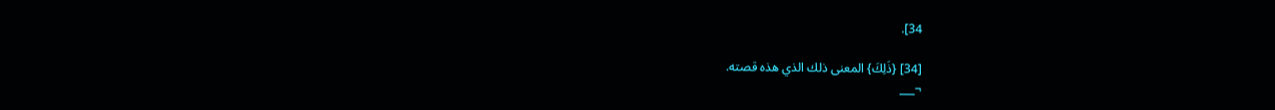34].

[34] {ذَلِكَ} المعنى ذلك الذي هذه قصته.
¬___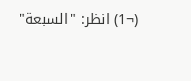(¬1) انظر: "السبعة"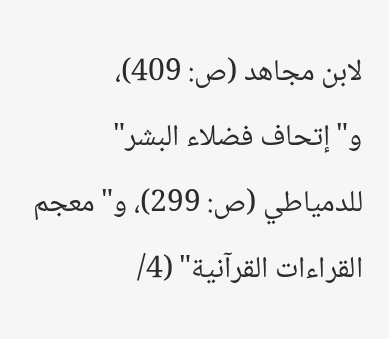لابن مجاهد (ص: 409)، و"إتحاف فضلاء البشر" للدمياطي (ص: 299)، و"معجم القراءات القرآنية" (4/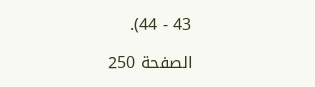43 - 44).

الصفحة 250